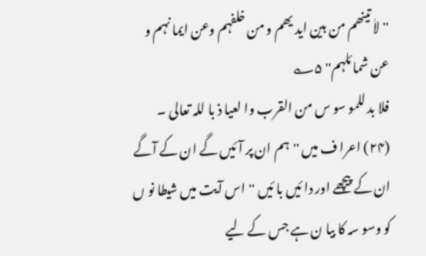''لاٰ تینھم من بین اید یھم و من خلفہم وعن ایما نہم و عن شما ئلہم'' ۵؎
فلا بد للمو سو س من القرب وا لعیا ذ با للہ تعالی ۔
(۲۴) اعرا ف میں ''ہم ان پر آئیں گے ان کے آگے ان کے پیچھے اور دا ئیں با ئیں ''اس آیت میں شیطا نو ں کو وسو سہ کا بیا ن ہے جس کے لیے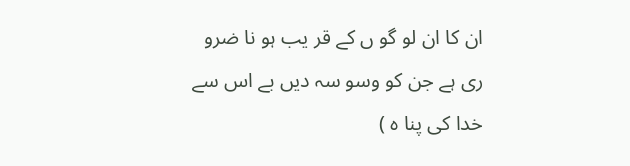ان کا ان لو گو ں کے قر یب ہو نا ضرو ری ہے جن کو وسو سہ دیں بے اس سے خدا کی پنا ہ )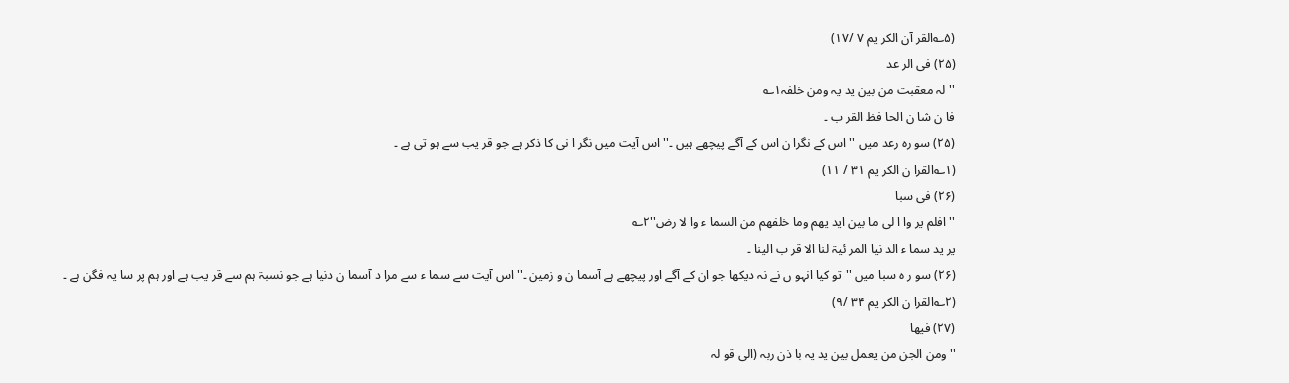(۵؎القر آن الکر یم ۷ /۱۷)
(۲۵) فی الر عد
''لہ معقبت من بین ید یہ ومن خلفہ۱؎
فا ن شا ن الحا فظ القر ب ۔
(۲۵) سو رہ رعد میں ''اس کے نگرا ن اس کے آگے پیچھے ہیں ۔''اس آیت میں نگر ا نی کا ذکر ہے جو قر یب سے ہو تی ہے ۔
(۱؎القرا ن الکر یم ۳۱ / ۱۱)
(۲۶) فی سبا
''افلم یر وا ا لی ما بین اید یھم وما خلفھم من السما ء وا لا رض''۲؎
یر ید سما ء الد نیا المر ئیۃ لنا الا قر ب الینا ۔
(۲۶) سو ر ہ سبا میں ''تو کیا انہو ں نے نہ دیکھا جو ان کے آگے اور پیچھے ہے آسما ن و زمین ۔''اس آیت سے سما ء سے مرا د آسما ن دنیا ہے جو نسبۃ ہم سے قر یب ہے اور ہم پر سا یہ فگن ہے ۔
(۲؎القرا ن الکر یم ۳۴ /۹)
(۲۷) فیھا
''ومن الجن من یعمل بین ید یہ با ذن ربہ (الی قو لہ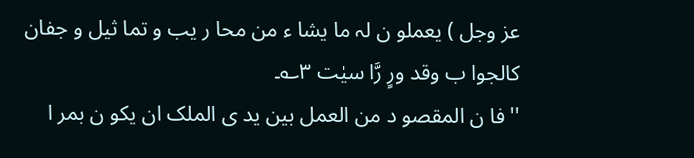عز وجل ) یعملو ن لہ ما یشا ء من محا ر یب و تما ثیل و جفان کالجوا ب وقد ورٍ رَّا سیٰت ۳؎۔
''فا ن المقصو د من العمل بین ید ی الملک ان یکو ن بمر ا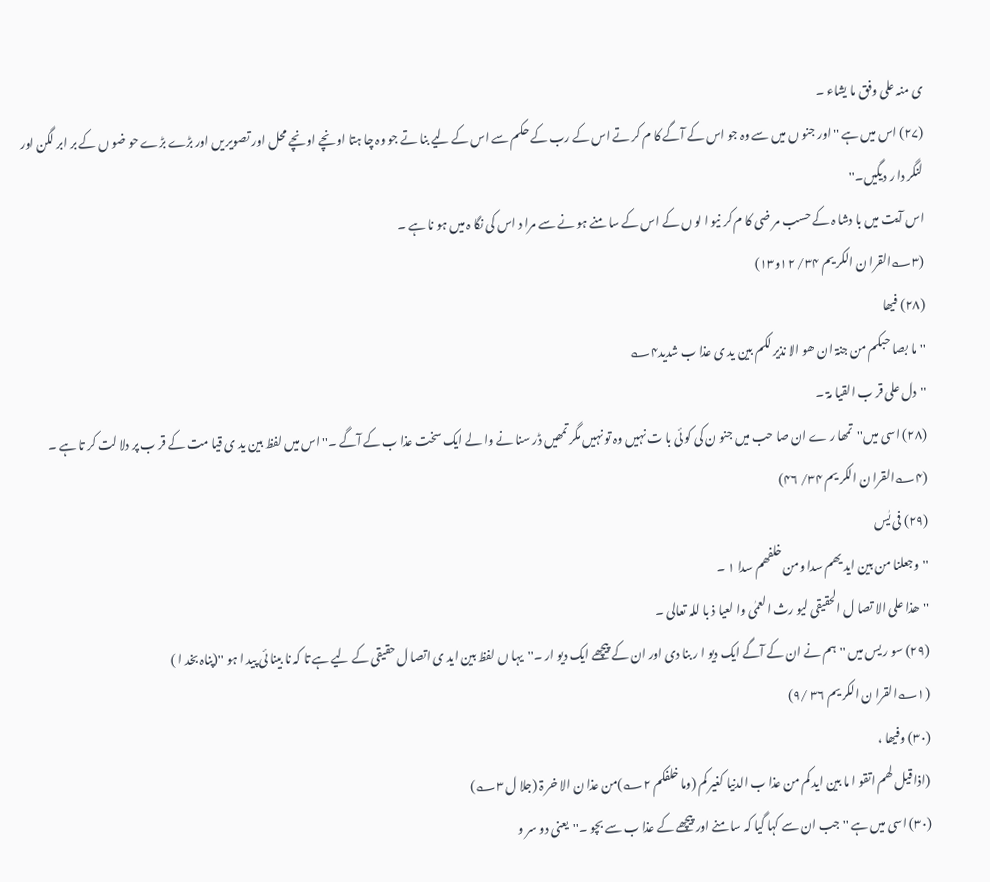ی منہ علی وفق ما یشاء ۔
(۲۷) اس میں ہے ''اور جنو ں میں سے وہ جو اس کے آگے کا م کر تے اس کے رب کے حکم سے اس کے لیے بنا تے جو وہ چا ہتا اونچے اونچے محل اور تصویر یں اور بڑے بڑے حو ضو ں کے بر ابر لگن اور لنگر دا ر دیگیں۔''
اس آیت میں با دشا ہ کے حسب مر ضی کا م کر نیو ا لو ں کے اس کے سا منے ہو نے سے مرا د اس کی نگا ہ میں ہو نا ہے ۔
(۳؎القرا ن الکر یم ۳۴/ ۱۲و۱۳)
(۲۸) فیھا
''ما بصا حبکم من جنۃ ان ھو الا نذیر لکم بین ید ی عذا ب شدید۴؎
''دل علی قر ب القیا مۃ ۔
(۲۸) اسی میں''تمھا ر ے ان صا حب میں جنو ن کی کو ئی با ت نہیں وہ تو نہیں مگر تمھیں ڈر سنا نے وا لے ایک سخت عذا ب کے آگے ۔''اس میں لفظ بین ید ی قیا مت کے قر ب پر دلا لت کر تا ہے ۔
(۴؎القرا ن الکر یم ۳۴/ ۴۶)
(۲۹) فی یٰس
''وجعلنا من بین اید یھم سدا ومن خلفھم سدا ۱ ۔
''ھذا علی الا تصا ل الحقیقی لیو رث العمٰی وا لعیا ذ با للہ تعالی ۔
(۲۹) سو ر یس میں ''ہم نے ان کے آگے ایک دیو ا ر بنا دی اور ان کے پیچھے ایک دیو ار ۔''یہا ں لفظ بین اید ی اتصا ل حقیقی کے لیے ہے تا کہ نا بینا ئی پید ا ہو ''(پناہ بخد ا )
(۱؎القرا ن الکر یم ۳۶ /۹)
(۳۰) وفیھا ،
(اذا قیل لھم اتقو ا ما بین اید کم من عذا ب الدنیا کغیر کم (وما خلفکم ۲؎)من عذا ن الا خر ۃ (جلا ل ۳؎)
(۳۰) اسی میں ہے ''جب ان سے کہا گیا کہ سا منے اور پیچھے کے عذا ب سے بچو ۔''یعنی دو سر و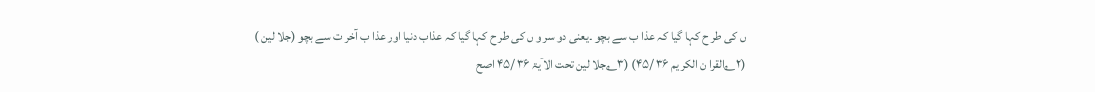ں کی طر ح کہا گیا کہ عذا ب سے بچو ۔یعنی دو سر و ں کی طر ح کہا گیا کہ عذاب دنیا اور عذا ب آخر ت سے بچو (جلا لین )
(۲؎القرا ن الکر یم ۳۶ /۴۵) (۳؎جلا لین تحت الا ۤیۃ ۳۶ /۴۵ اصح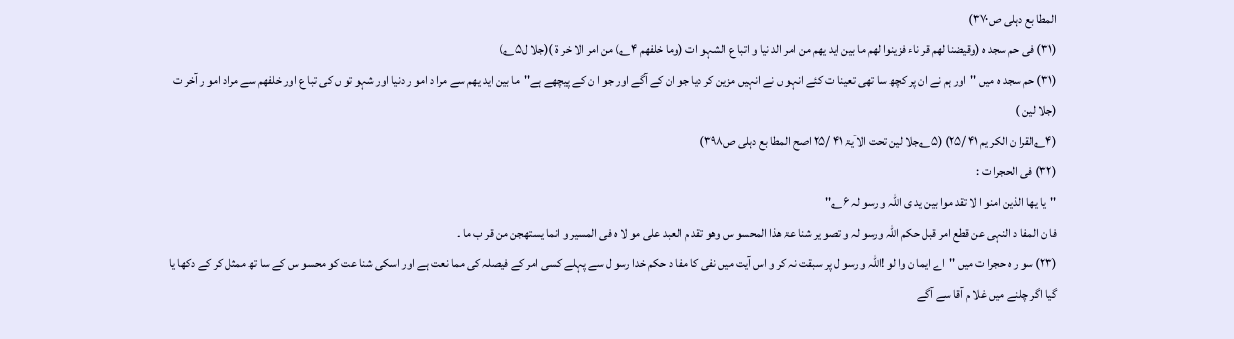المطا بع دہلی ص۳۷۰)
(۳۱) فی حم سجد ہ (وقیضنا لھم قر ناء فزینوا لھم ما بین اید یھم من امر الد نیا و اتبا ع الشہو ات (وما خلفھم ۴؎) من امر الا خر ۃ )(جلا ل۵؎)
(۳۱) حم سجد ہ میں ''اور ہم نے ان پر کچھ سا تھی تعینا ت کئے انہو ں نے انہیں مزین کر دیا جو ان کے آگے اور جو ا ن کے پیچھے ہے''ما بین اید یھم سے مرا د امو ر دنیا اور شہو تو ں کی تبا ع اور خلفھم سے مراد امو ر آخر ت (جلا لین )
(۴؎القرا ن الکر یم ۴۱ /۲۵) (۵؎جلا لین تحت الا ۤیۃ ۴۱ /۲۵ اصح المطا بع دہلی ص۳۹۸)
(۳۲) فی الحجرا ت :
''یا یھا الذین امنو ا لا تقد موا بین ید ی اللہ و رسو لہ ۶؎''
فا ن المفا د النہی عن قطع امر قبل حکم اللہ ورسو لہ و تصو یر شنا عۃ ھذا المحسو س وھو تقد م العبد علی مو لا ہ فی المسیر و انما یستھجن من قر ب ما ۔
(۲۳) سو ر ہ حجرا ت میں ''اے ایما ن وا لو !اللہ و رسو ل پر سبقت نہ کر و اس آیت میں نفی کا مفا د حکم خدا رسو ل سے پہلے کسی امر کے فیصلہ کی مما نعت ہے اور اسکی شنا عت کو محسو س کے سا تھ ممثل کر کے دکھا یا گیا اگر چلنے میں غلا م آقا سے آگے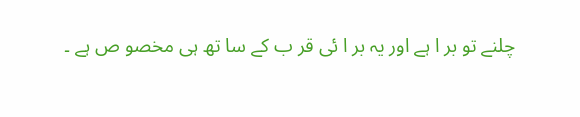چلنے تو بر ا ہے اور یہ بر ا ئی قر ب کے سا تھ ہی مخصو ص ہے ۔